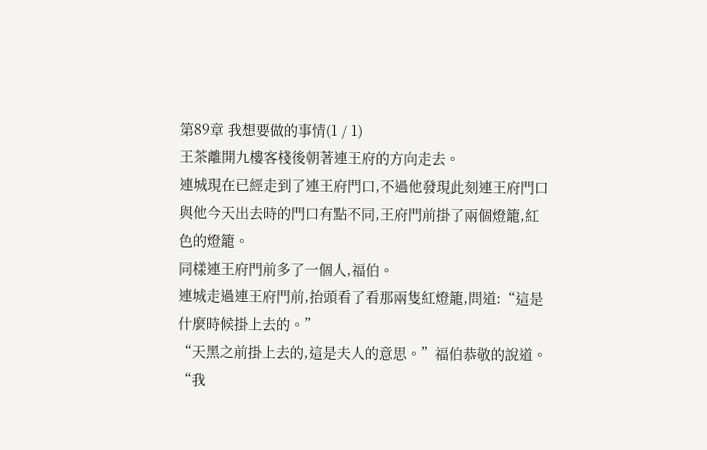第89章 我想要做的事情(1 / 1)
王茶離開九樓客棧後朝著連王府的方向走去。
連城現在已經走到了連王府門口,不過他發現此刻連王府門口與他今天出去時的門口有點不同,王府門前掛了兩個燈籠,紅色的燈籠。
同樣連王府門前多了一個人,福伯。
連城走過連王府門前,抬頭看了看那兩隻紅燈籠,問道:“這是什麼時候掛上去的。”
“天黑之前掛上去的,這是夫人的意思。”福伯恭敬的說道。
“我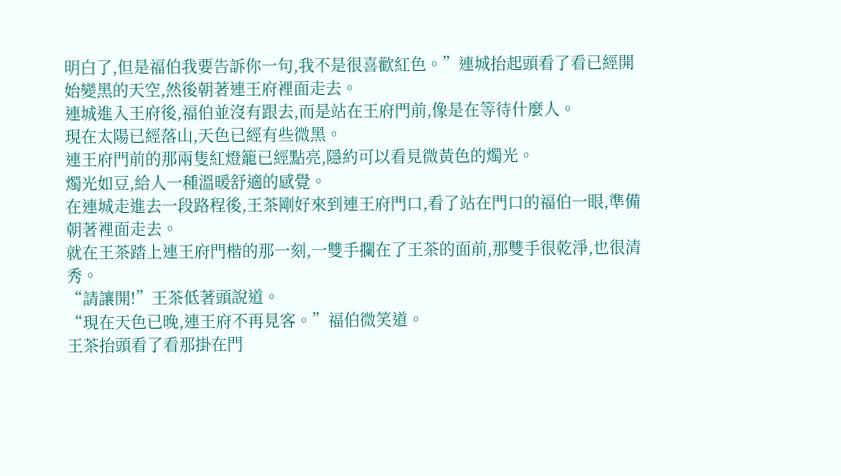明白了,但是福伯我要告訴你一句,我不是很喜歡紅色。”連城抬起頭看了看已經開始變黑的天空,然後朝著連王府裡面走去。
連城進入王府後,福伯並沒有跟去,而是站在王府門前,像是在等待什麼人。
現在太陽已經落山,天色已經有些微黑。
連王府門前的那兩隻紅燈籠已經點亮,隱約可以看見微黃色的燭光。
燭光如豆,給人一種溫暖舒適的感覺。
在連城走進去一段路程後,王茶剛好來到連王府門口,看了站在門口的福伯一眼,準備朝著裡面走去。
就在王茶踏上連王府門楷的那一刻,一雙手攔在了王茶的面前,那雙手很乾淨,也很清秀。
“請讓開!”王茶低著頭說道。
“現在天色已晚,連王府不再見客。”福伯微笑道。
王茶抬頭看了看那掛在門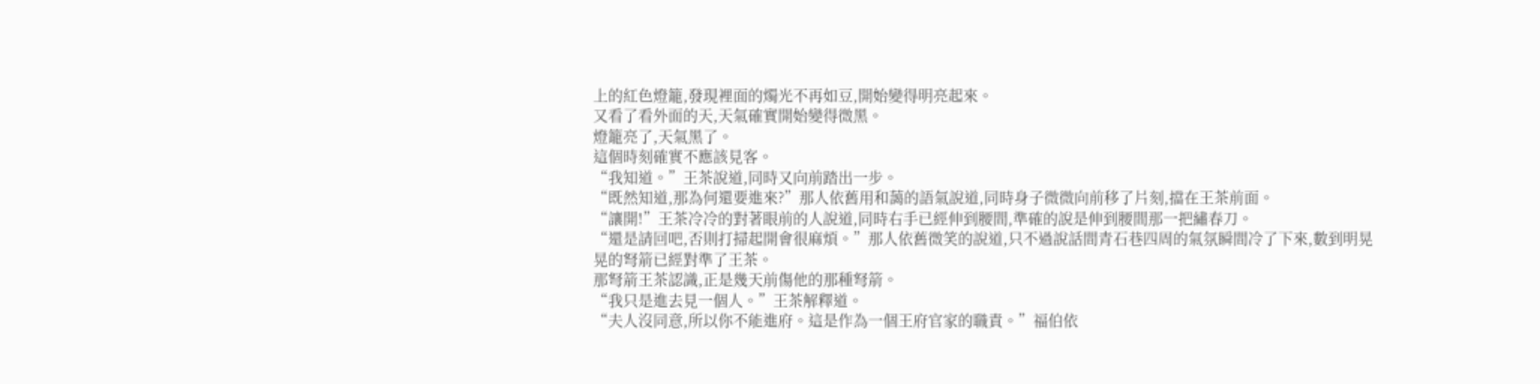上的紅色燈籠,發現裡面的燭光不再如豆,開始變得明亮起來。
又看了看外面的天,天氣確實開始變得微黑。
燈籠亮了,天氣黑了。
這個時刻確實不應該見客。
“我知道。”王茶說道,同時又向前踏出一步。
“既然知道,那為何還要進來?”那人依舊用和藹的語氣說道,同時身子微微向前移了片刻,擋在王茶前面。
“讓開!”王茶冷冷的對著眼前的人說道,同時右手已經伸到腰間,準確的說是伸到腰間那一把繡春刀。
“還是請回吧,否則打掃起開會很麻煩。”那人依舊微笑的說道,只不過說話間青石巷四周的氣氛瞬間冷了下來,數到明晃晃的弩箭已經對準了王茶。
那弩箭王茶認識,正是幾天前傷他的那種弩箭。
“我只是進去見一個人。”王茶解釋道。
“夫人沒同意,所以你不能進府。這是作為一個王府官家的職責。”福伯依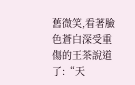舊微笑,看著臉色蒼白深受重傷的王茶說道了:“天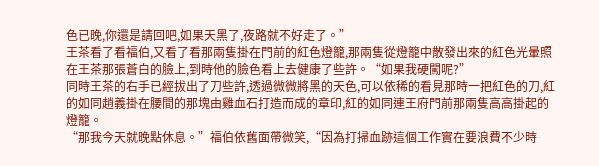色已晚,你還是請回吧,如果天黑了,夜路就不好走了。”
王茶看了看福伯,又看了看那兩隻掛在門前的紅色燈籠,那兩隻從燈籠中散發出來的紅色光暈照在王茶那張蒼白的臉上,到時他的臉色看上去健康了些許。“如果我硬闖呢?”
同時王茶的右手已經拔出了刀些許,透過微微將黑的天色,可以依稀的看見那時一把紅色的刀,紅的如同趙義掛在腰間的那塊由雞血石打造而成的章印,紅的如同連王府門前那兩隻高高掛起的燈籠。
“那我今天就晚點休息。”福伯依舊面帶微笑,“因為打掃血跡這個工作實在要浪費不少時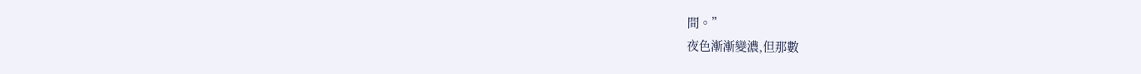間。”
夜色漸漸變濃,但那數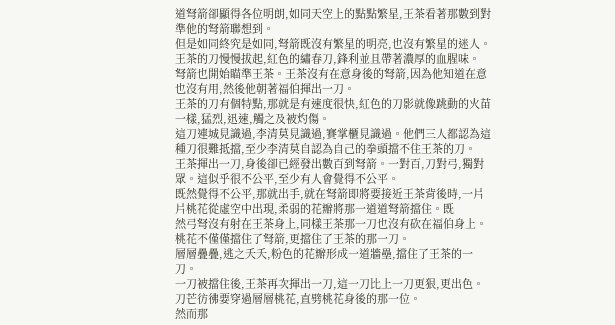道弩箭卻顯得各位明朗,如同天空上的點點繁星,王茶看著那數到對準他的弩箭聯想到。
但是如同終究是如同,弩箭既沒有繁星的明亮,也沒有繁星的迷人。
王茶的刀慢慢拔起,紅色的繡春刀,鋒利並且帶著濃厚的血腥味。
弩箭也開始瞄準王茶。王茶沒有在意身後的弩箭,因為他知道在意也沒有用,然後他朝著福伯揮出一刀。
王茶的刀有個特點,那就是有速度很快,紅色的刀影就像跳動的火苗一樣,猛烈,迅速,觸之及被灼傷。
這刀連城見識過,李清莫見識過,賽掌櫃見識過。他們三人都認為這種刀很難抵擋,至少李清莫自認為自己的拳頭擋不住王茶的刀。
王茶揮出一刀,身後卻已經發出數百到弩箭。一對百,刀對弓,獨對眾。這似乎很不公平,至少有人會覺得不公平。
既然覺得不公平,那就出手,就在弩箭即將要接近王茶背後時,一片片桃花從虛空中出現,柔弱的花瓣將那一道道弩箭擋住。既
然弓弩沒有射在王茶身上,同樣王茶那一刀也沒有砍在福伯身上。
桃花不僅僅擋住了弩箭,更擋住了王茶的那一刀。
層層疊疊,逃之夭夭,粉色的花瓣形成一道牆壘,擋住了王茶的一刀。
一刀被擋住後,王茶再次揮出一刀,這一刀比上一刀更狠,更出色。
刀芒彷彿要穿過層層桃花,直劈桃花身後的那一位。
然而那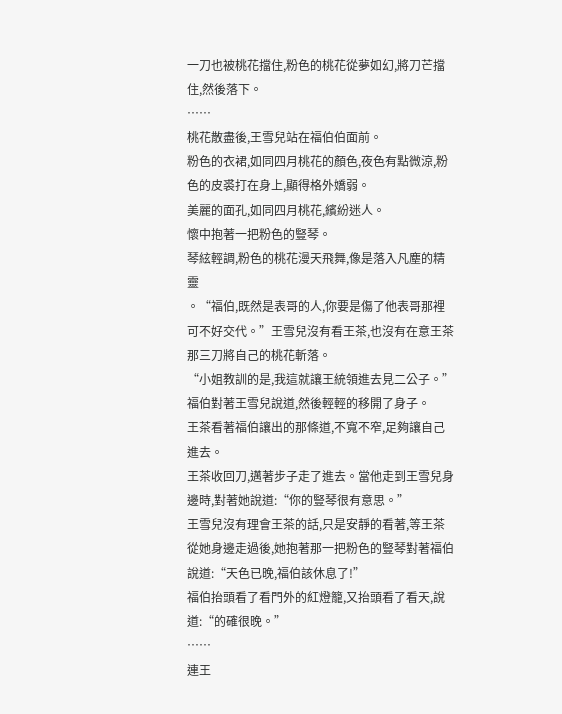一刀也被桃花擋住,粉色的桃花從夢如幻,將刀芒擋住,然後落下。
……
桃花散盡後,王雪兒站在福伯伯面前。
粉色的衣裙,如同四月桃花的顏色,夜色有點微涼,粉色的皮裘打在身上,顯得格外嬌弱。
美麗的面孔,如同四月桃花,繽紛迷人。
懷中抱著一把粉色的豎琴。
琴絃輕調,粉色的桃花漫天飛舞,像是落入凡塵的精靈
。“福伯,既然是表哥的人,你要是傷了他表哥那裡可不好交代。”王雪兒沒有看王茶,也沒有在意王茶那三刀將自己的桃花斬落。
“小姐教訓的是,我這就讓王統領進去見二公子。”福伯對著王雪兒說道,然後輕輕的移開了身子。
王茶看著福伯讓出的那條道,不寬不窄,足夠讓自己進去。
王茶收回刀,邁著步子走了進去。當他走到王雪兒身邊時,對著她說道:“你的豎琴很有意思。”
王雪兒沒有理會王茶的話,只是安靜的看著,等王茶從她身邊走過後,她抱著那一把粉色的豎琴對著福伯說道:“天色已晚,福伯該休息了!”
福伯抬頭看了看門外的紅燈籠,又抬頭看了看天,說道:“的確很晚。”
……
連王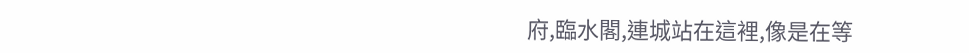府,臨水閣,連城站在這裡,像是在等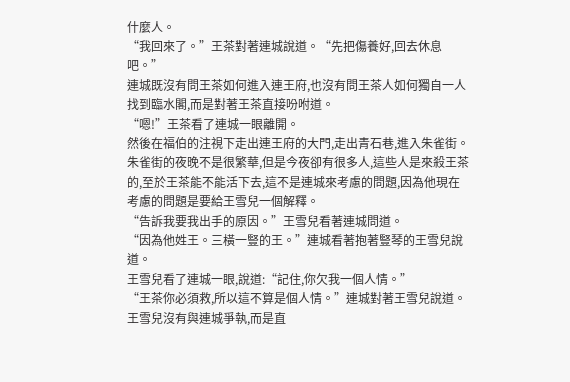什麼人。
“我回來了。”王茶對著連城說道。“先把傷養好,回去休息吧。”
連城既沒有問王茶如何進入連王府,也沒有問王茶人如何獨自一人找到臨水閣,而是對著王茶直接吩咐道。
“嗯!”王茶看了連城一眼離開。
然後在福伯的注視下走出連王府的大門,走出青石巷,進入朱雀街。
朱雀街的夜晚不是很繁華,但是今夜卻有很多人,這些人是來殺王茶的,至於王茶能不能活下去,這不是連城來考慮的問題,因為他現在考慮的問題是要給王雪兒一個解釋。
“告訴我要我出手的原因。”王雪兒看著連城問道。
“因為他姓王。三橫一豎的王。”連城看著抱著豎琴的王雪兒說道。
王雪兒看了連城一眼,說道:“記住,你欠我一個人情。”
“王茶你必須救,所以這不算是個人情。”連城對著王雪兒說道。
王雪兒沒有與連城爭執,而是直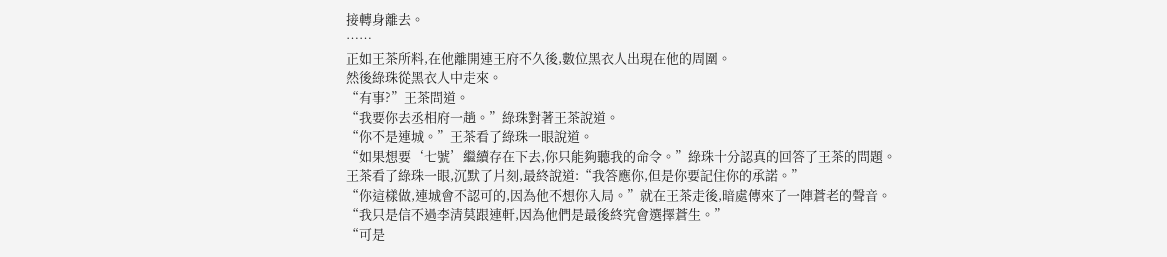接轉身離去。
……
正如王茶所料,在他離開連王府不久後,數位黑衣人出現在他的周圍。
然後綠珠從黑衣人中走來。
“有事?”王茶問道。
“我要你去丞相府一趟。”綠珠對著王茶說道。
“你不是連城。”王茶看了綠珠一眼說道。
“如果想要‘七號’繼續存在下去,你只能夠聽我的命令。”綠珠十分認真的回答了王茶的問題。
王茶看了綠珠一眼,沉默了片刻,最終說道:“我答應你,但是你要記住你的承諾。”
“你這樣做,連城會不認可的,因為他不想你入局。”就在王茶走後,暗處傳來了一陣蒼老的聲音。
“我只是信不過李清莫跟連軒,因為他們是最後終究會選擇蒼生。”
“可是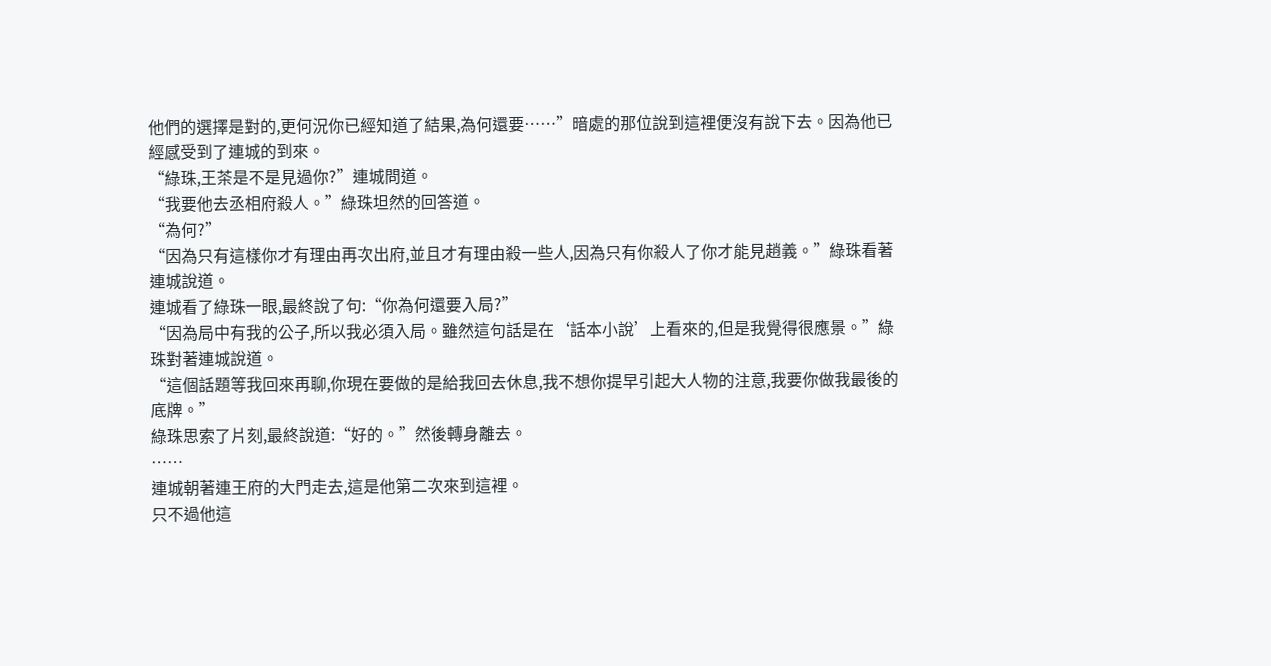他們的選擇是對的,更何況你已經知道了結果,為何還要……”暗處的那位說到這裡便沒有說下去。因為他已經感受到了連城的到來。
“綠珠,王茶是不是見過你?”連城問道。
“我要他去丞相府殺人。”綠珠坦然的回答道。
“為何?”
“因為只有這樣你才有理由再次出府,並且才有理由殺一些人,因為只有你殺人了你才能見趙義。”綠珠看著連城說道。
連城看了綠珠一眼,最終說了句:“你為何還要入局?”
“因為局中有我的公子,所以我必須入局。雖然這句話是在‘話本小說’上看來的,但是我覺得很應景。”綠珠對著連城說道。
“這個話題等我回來再聊,你現在要做的是給我回去休息,我不想你提早引起大人物的注意,我要你做我最後的底牌。”
綠珠思索了片刻,最終說道:“好的。”然後轉身離去。
……
連城朝著連王府的大門走去,這是他第二次來到這裡。
只不過他這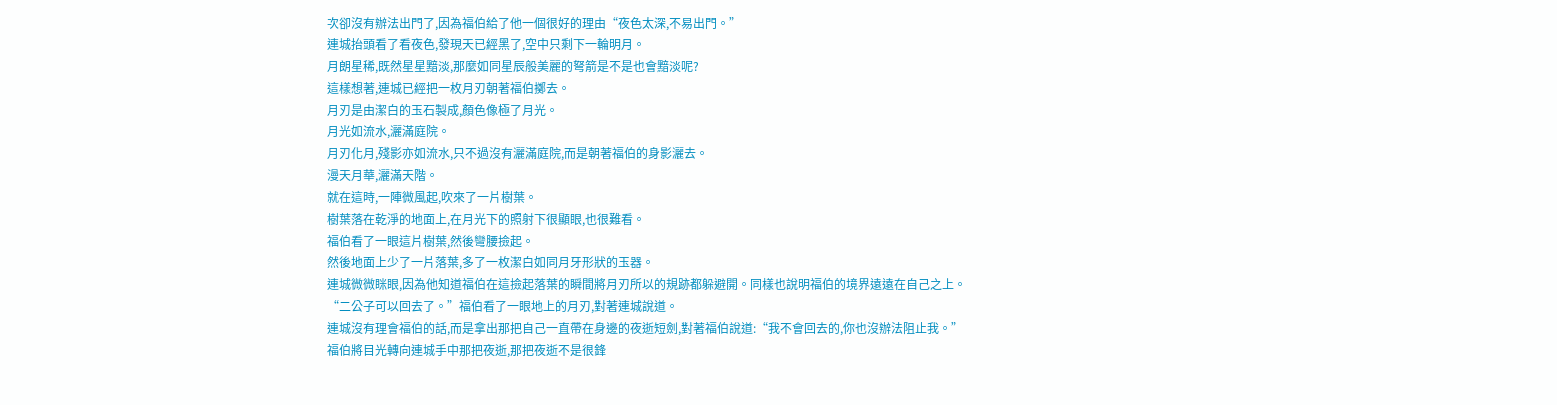次卻沒有辦法出門了,因為福伯給了他一個很好的理由“夜色太深,不易出門。”
連城抬頭看了看夜色,發現天已經黑了,空中只剩下一輪明月。
月朗星稀,既然星星黯淡,那麼如同星辰般美麗的弩箭是不是也會黯淡呢?
這樣想著,連城已經把一枚月刃朝著福伯擲去。
月刃是由潔白的玉石製成,顏色像極了月光。
月光如流水,灑滿庭院。
月刃化月,殘影亦如流水,只不過沒有灑滿庭院,而是朝著福伯的身影灑去。
漫天月華,灑滿天階。
就在這時,一陣微風起,吹來了一片樹葉。
樹葉落在乾淨的地面上,在月光下的照射下很顯眼,也很難看。
福伯看了一眼這片樹葉,然後彎腰撿起。
然後地面上少了一片落葉,多了一枚潔白如同月牙形狀的玉器。
連城微微眯眼,因為他知道福伯在這撿起落葉的瞬間將月刃所以的規跡都躲避開。同樣也說明福伯的境界遠遠在自己之上。
“二公子可以回去了。”福伯看了一眼地上的月刃,對著連城說道。
連城沒有理會福伯的話,而是拿出那把自己一直帶在身邊的夜逝短劍,對著福伯說道:“我不會回去的,你也沒辦法阻止我。”
福伯將目光轉向連城手中那把夜逝,那把夜逝不是很鋒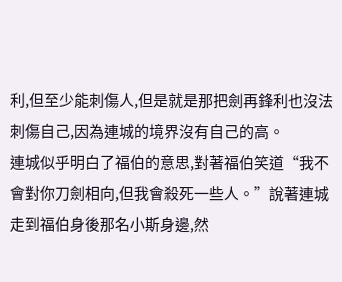利,但至少能刺傷人,但是就是那把劍再鋒利也沒法刺傷自己,因為連城的境界沒有自己的高。
連城似乎明白了福伯的意思,對著福伯笑道“我不會對你刀劍相向,但我會殺死一些人。”說著連城走到福伯身後那名小斯身邊,然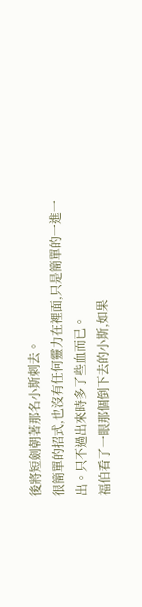後將短劍朝著那名小斯刺去。
很簡單的招式,也沒有任何靈力在裡面,只是簡單的一進一出。只不過出來時多了些血而已。
福伯看了一眼那個倒下去的小斯,如果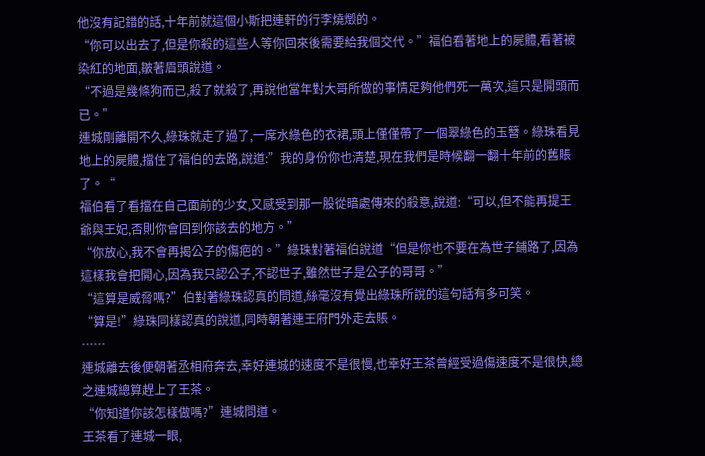他沒有記錯的話,十年前就這個小斯把連軒的行李燒燬的。
“你可以出去了,但是你殺的這些人等你回來後需要給我個交代。”福伯看著地上的屍體,看著被染紅的地面,皺著眉頭說道。
“不過是幾條狗而已,殺了就殺了,再說他當年對大哥所做的事情足夠他們死一萬次,這只是開頭而已。”
連城剛離開不久,綠珠就走了過了,一席水綠色的衣裙,頭上僅僅帶了一個翠綠色的玉簪。綠珠看見地上的屍體,擋住了福伯的去路,說道:”我的身份你也清楚,現在我們是時候翻一翻十年前的舊賬了。“
福伯看了看擋在自己面前的少女,又感受到那一股從暗處傳來的殺意,說道:“可以,但不能再提王爺與王妃,否則你會回到你該去的地方。”
“你放心,我不會再揭公子的傷疤的。”綠珠對著福伯說道“但是你也不要在為世子鋪路了,因為這樣我會把開心,因為我只認公子,不認世子,雖然世子是公子的哥哥。”
“這算是威脅嗎?”伯對著綠珠認真的問道,絲毫沒有覺出綠珠所說的這句話有多可笑。
“算是!”綠珠同樣認真的說道,同時朝著連王府門外走去賬。
……
連城離去後便朝著丞相府奔去,幸好連城的速度不是很慢,也幸好王茶曾經受過傷速度不是很快,總之連城總算趕上了王茶。
“你知道你該怎樣做嗎?”連城問道。
王茶看了連城一眼,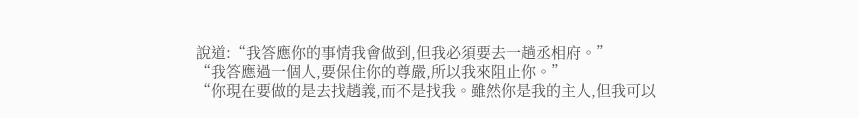說道:“我答應你的事情我會做到,但我必須要去一趟丞相府。”
“我答應過一個人,要保住你的尊嚴,所以我來阻止你。”
“你現在要做的是去找趙義,而不是找我。雖然你是我的主人,但我可以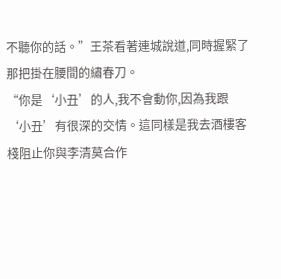不聽你的話。”王茶看著連城說道,同時握緊了那把掛在腰間的繡春刀。
“你是‘小丑’的人,我不會動你,因為我跟‘小丑’有很深的交情。這同樣是我去酒樓客棧阻止你與李清莫合作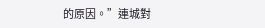的原因。”連城對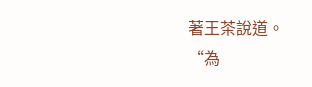著王茶說道。
“為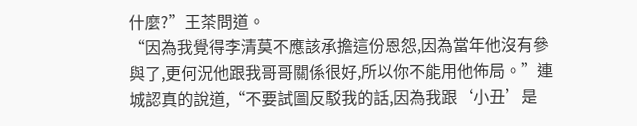什麼?”王茶問道。
“因為我覺得李清莫不應該承擔這份恩怨,因為當年他沒有參與了,更何況他跟我哥哥關係很好,所以你不能用他佈局。”連城認真的說道,“不要試圖反駁我的話,因為我跟‘小丑’是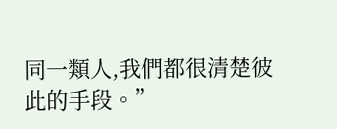同一類人,我們都很清楚彼此的手段。”